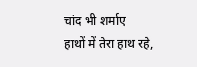चांद भी शर्माए
हाथों में तेरा हाथ रहे,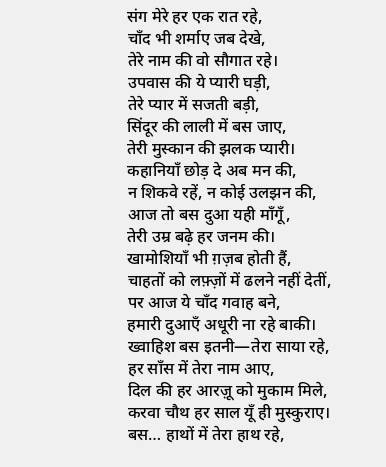संग मेरे हर एक रात रहे,
चाँद भी शर्माए जब देखे,
तेरे नाम की वो सौगात रहे।
उपवास की ये प्यारी घड़ी,
तेरे प्यार में सजती बड़ी,
सिंदूर की लाली में बस जाए,
तेरी मुस्कान की झलक प्यारी।
कहानियाँ छोड़ दे अब मन की,
न शिकवे रहें, न कोई उलझन की,
आज तो बस दुआ यही माँगूँ,
तेरी उम्र बढ़े हर जनम की।
खामोशियाँ भी ग़ज़ब होती हैं,
चाहतों को लफ़्ज़ों में ढलने नहीं देतीं,
पर आज ये चाँद गवाह बने,
हमारी दुआएँ अधूरी ना रहे बाकी।
ख्वाहिश बस इतनी—तेरा साया रहे,
हर साँस में तेरा नाम आए,
दिल की हर आरज़ू को मुकाम मिले,
करवा चौथ हर साल यूँ ही मुस्कुराए।
बस… हाथों में तेरा हाथ रहे,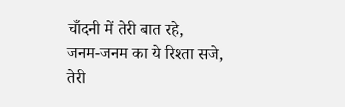चाँदनी में तेरी बात रहे,
जनम-जनम का ये रिश्ता सजे,
तेरी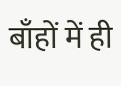बाँहों में ही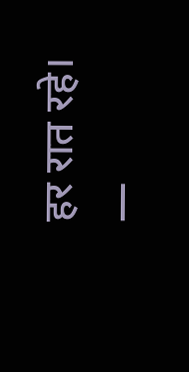हर रात रहे।
—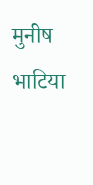मुनीष भाटिया